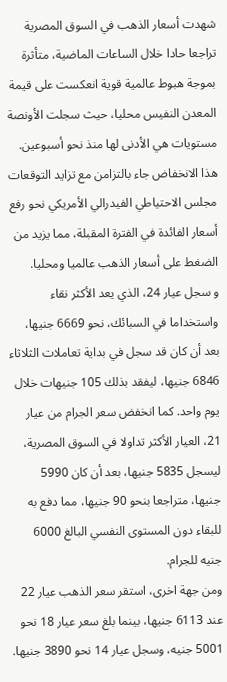شهدت أسعار الذهب في السوق المصرية تراجعا حادا خلال الساعات الماضية، متأثرة بموجة هبوط عالمية قوية انعكست على قيمة المعدن النفيس محليا، حيث سجلت الأونصة مستويات هي الأدنى لها منذ نحو أسبوعين. هذا الانخفاض جاء بالتزامن مع تزايد التوقعات مجلس الاحتياطي الفيدرالي الأمريكي نحو رفع أسعار الفائدة في الفترة المقبلة، مما يزيد من الضغط على أسعار الذهب عالميا ومحليا.
و سجل عيار 24، الذي يعد الأكثر نقاء واستخداما في السبائك، نحو 6669 جنيها، بعد أن كان قد سجل في بداية تعاملات الثلاثاء 6846 جنيها، ليفقد بذلك 105 جنيهات خلال يوم واحد. كما انخفض سعر الجرام من عيار 21، العيار الأكثر تداولا في السوق المصرية، ليسجل 5835 جنيها، بعد أن كان 5990 جنيها، متراجعا بنحو 90 جنيها، مما دفع به للبقاء دون المستوى النفسي البالغ 6000 جنيه للجرام.
ومن جهة اخرى، استقر سعر الذهب عيار 22 عند 6113 جنيها، بينما بلغ سعر عيار 18 نحو 5001 جنيه، وسجل عيار 14 نحو 3890 جنيها.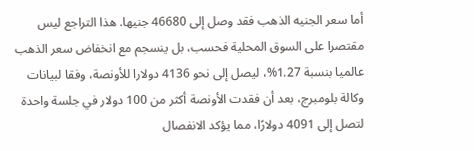أما سعر الجنيه الذهب فقد وصل إلى 46680 جنيها. هذا التراجع ليس مقتصرا على السوق المحلية فحسب، بل ينسجم مع انخفاض سعر الذهب عالميا بنسبة 1.27%، ليصل إلى نحو 4136 دولارا للأونصة، وفقا لبيانات وكالة بلومبرج، بعد أن فقدت الأونصة أكثر من 100 دولار في جلسة واحدة لتصل إلى 4091 دولارًا، مما يؤكد الانفصال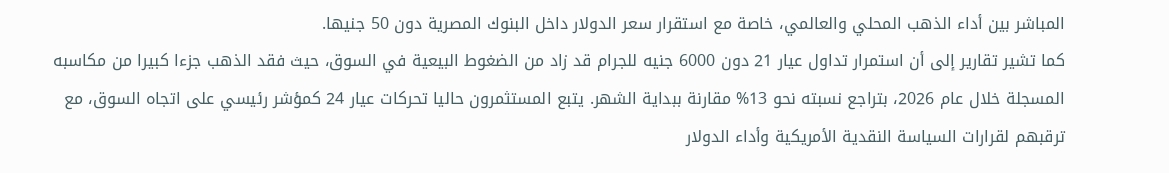المباشر بين أداء الذهب المحلي والعالمي، خاصة مع استقرار سعر الدولار داخل البنوك المصرية دون 50 جنيها.
كما تشير تقارير إلى أن استمرار تداول عيار 21 دون 6000 جنيه للجرام قد زاد من الضغوط البيعية في السوق، حيث فقد الذهب جزءا كبيرا من مكاسبه المسجلة خلال عام 2026، بتراجع نسبته نحو 13% مقارنة ببداية الشهر. يتبع المستثمرون حاليا تحركات عيار 24 كمؤشر رئيسي على اتجاه السوق، مع ترقبهم لقرارات السياسة النقدية الأمريكية وأداء الدولار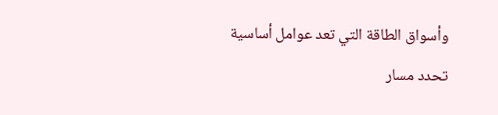وأسواق الطاقة التي تعد عوامل أساسية تحدد مسار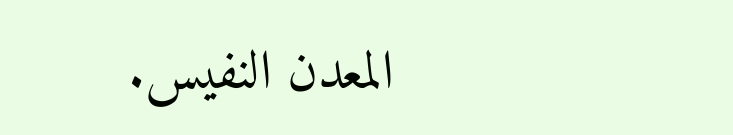المعدن النفيس.